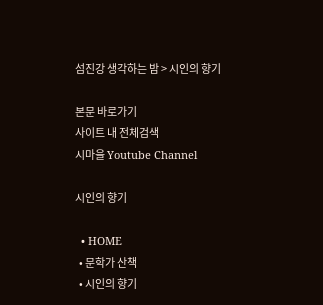섬진강 생각하는 밤 > 시인의 향기

본문 바로가기
사이트 내 전체검색
시마을 Youtube Channel

시인의 향기

  • HOME
  • 문학가 산책
  • 시인의 향기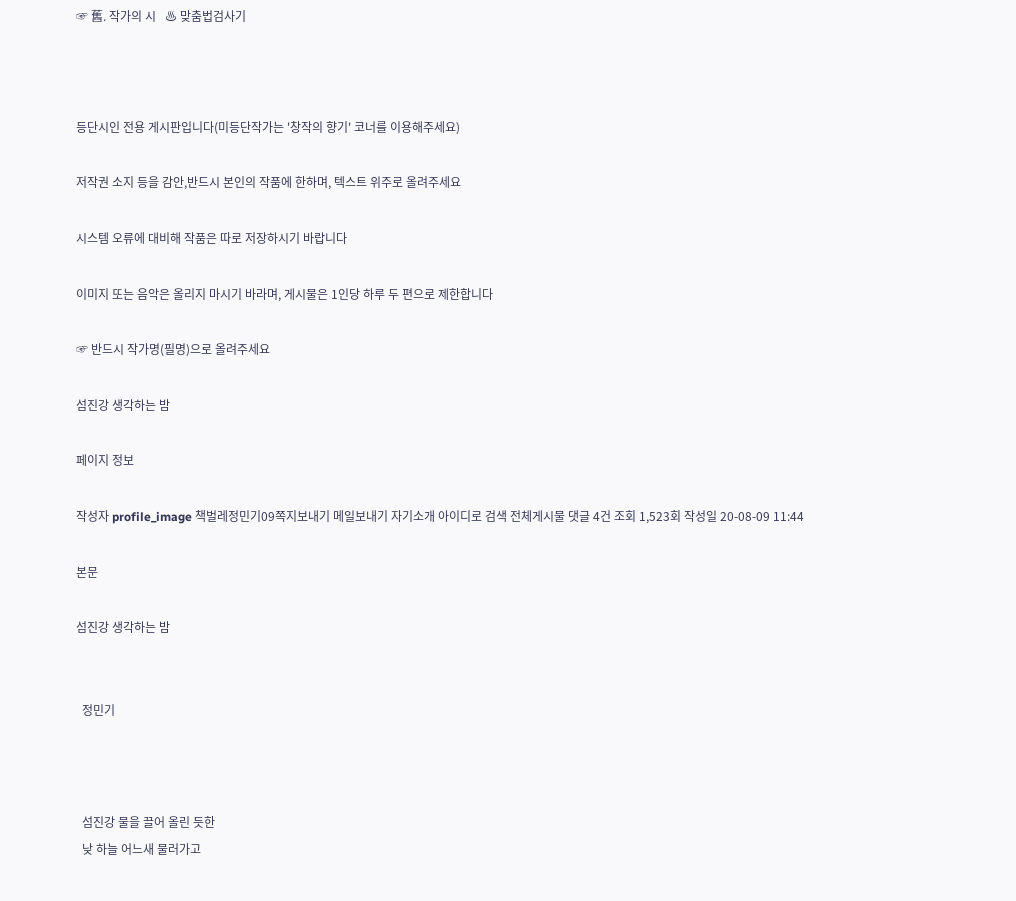☞ 舊. 작가의 시   ♨ 맞춤법검사기



등단시인 전용 게시판입니다(미등단작가는 '창작의 향기' 코너를 이용해주세요)

저작권 소지 등을 감안,반드시 본인의 작품에 한하며, 텍스트 위주로 올려주세요

시스템 오류에 대비해 작품은 따로 저장하시기 바랍니다

이미지 또는 음악은 올리지 마시기 바라며, 게시물은 1인당 하루 두 편으로 제한합니다

☞ 반드시 작가명(필명)으로 올려주세요

섬진강 생각하는 밤

페이지 정보

작성자 profile_image 책벌레정민기09쪽지보내기 메일보내기 자기소개 아이디로 검색 전체게시물 댓글 4건 조회 1,523회 작성일 20-08-09 11:44

본문

섬진강 생각하는 밤


  정민기



  섬진강 물을 끌어 올린 듯한
  낮 하늘 어느새 물러가고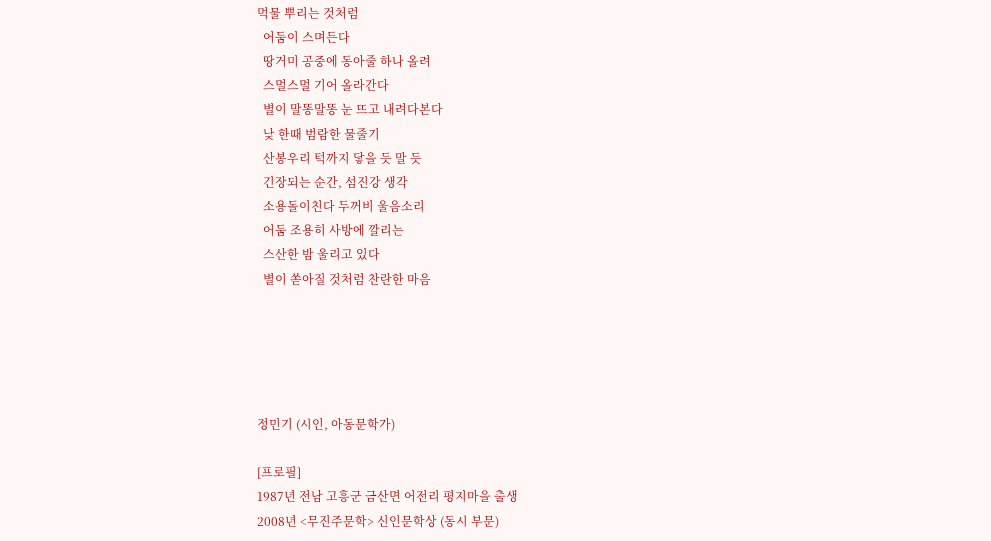먹물 뿌리는 것처럼
  어둠이 스며든다
  땅거미 공중에 동아줄 하나 올려
  스멀스멀 기어 올라간다
  별이 말똥말똥 눈 뜨고 내려다본다
  낮 한때 범람한 물줄기
  산봉우리 턱까지 닿을 듯 말 듯
  긴장되는 순간, 섬진강 생각
  소용돌이친다 두꺼비 울음소리
  어둠 조용히 사방에 깔리는
  스산한 밤 울리고 있다
  별이 쏟아질 것처럼 찬란한 마음





정민기 (시인, 아동문학가)

[프로필]
1987년 전남 고흥군 금산면 어전리 평지마을 출생
2008년 <무진주문학> 신인문학상 (동시 부문)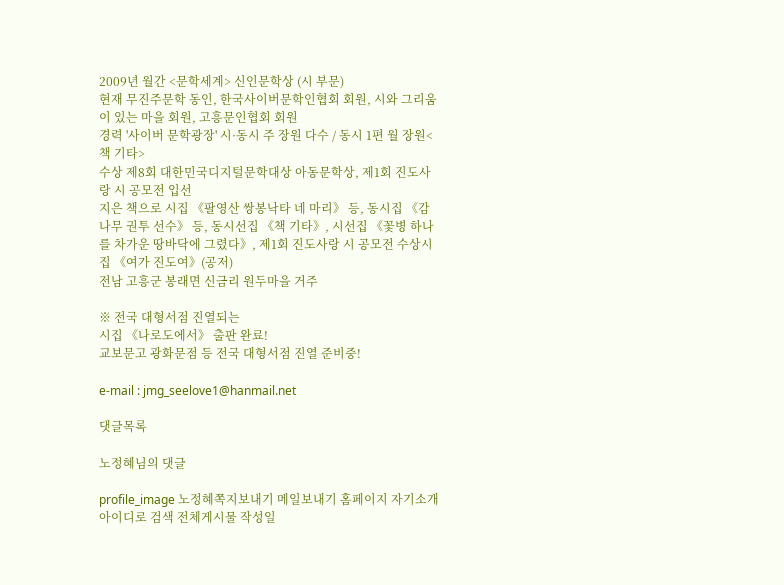2009년 월간 <문학세계> 신인문학상 (시 부문)
현재 무진주문학 동인, 한국사이버문학인협회 회원, 시와 그리움이 있는 마을 회원, 고흥문인협회 회원
경력 '사이버 문학광장' 시·동시 주 장원 다수 / 동시 1편 월 장원<책 기타>
수상 제8회 대한민국디지털문학대상 아동문학상, 제1회 진도사랑 시 공모전 입선
지은 책으로 시집 《팔영산 쌍봉낙타 네 마리》 등, 동시집 《감나무 권투 선수》 등, 동시선집 《책 기타》, 시선집 《꽃병 하나를 차가운 땅바닥에 그렸다》, 제1회 진도사랑 시 공모전 수상시집 《여가 진도여》(공저)
전남 고흥군 봉래면 신금리 원두마을 거주

※ 전국 대형서점 진열되는
시집 《나로도에서》 출판 완료!
교보문고 광화문점 등 전국 대형서점 진열 준비중!

e-mail : jmg_seelove1@hanmail.net

댓글목록

노정혜님의 댓글

profile_image 노정혜쪽지보내기 메일보내기 홈페이지 자기소개 아이디로 검색 전체게시물 작성일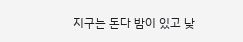지구는 돈다 밤이 있고 낮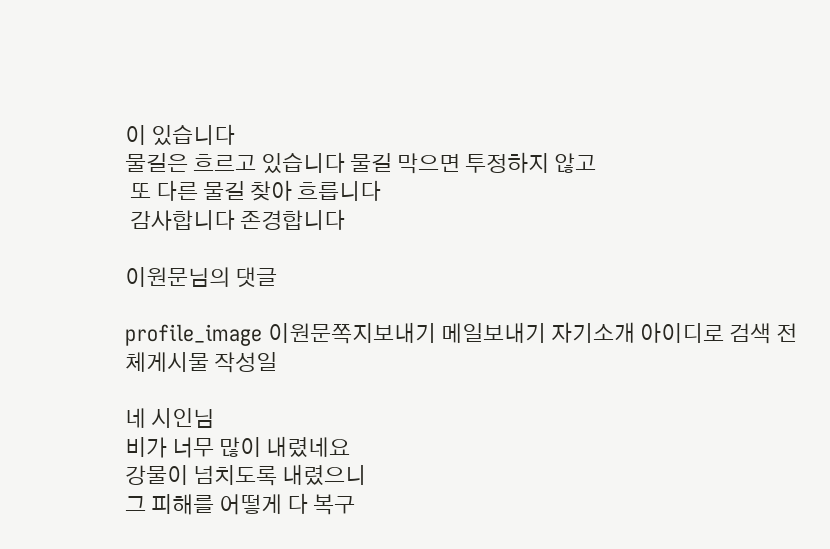이 있습니다
물길은 흐르고 있습니다 물길 막으면 투정하지 않고
 또 다른 물길 찾아 흐릅니다
 감사합니다 존경합니다

이원문님의 댓글

profile_image 이원문쪽지보내기 메일보내기 자기소개 아이디로 검색 전체게시물 작성일

네 시인님
비가 너무 많이 내렸네요
강물이 넘치도록 내렸으니
그 피해를 어떻게 다 복구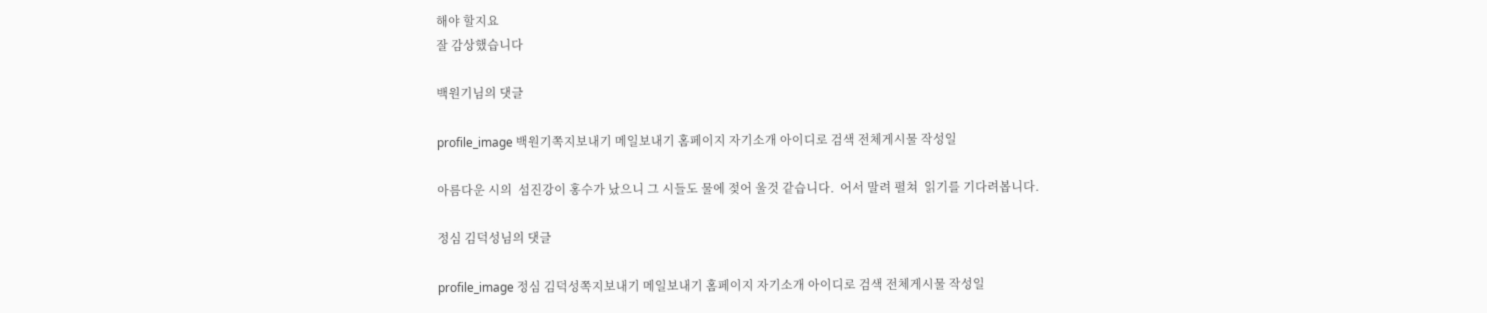해야 할지요
잘 감상했습니다

백원기님의 댓글

profile_image 백원기쪽지보내기 메일보내기 홈페이지 자기소개 아이디로 검색 전체게시물 작성일

아름다운 시의  섬진강이 홍수가 났으니 그 시들도 물에 젖어 울것 같습니다.  어서 말려 펼쳐  읽기를 기다려봅니다.

정심 김덕성님의 댓글

profile_image 정심 김덕성쪽지보내기 메일보내기 홈페이지 자기소개 아이디로 검색 전체게시물 작성일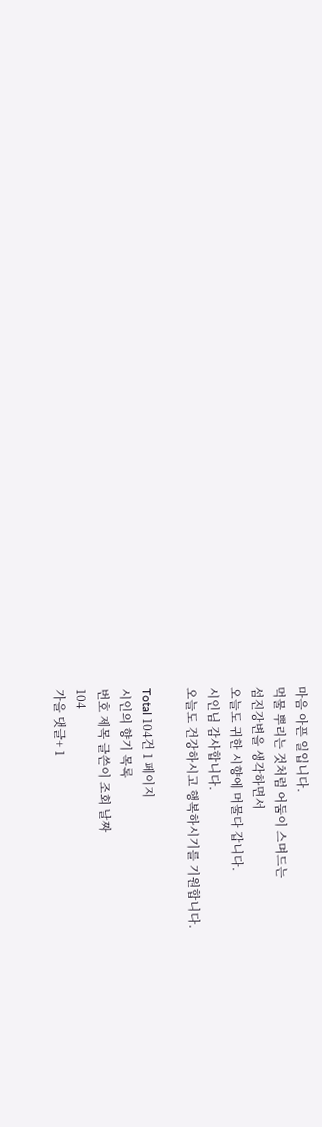마음 아픈 일입니다.
먹물 뿌리는 것처럼 어둠이 스며드는
섬진강변을 생각하면서
오늘도 귀한 시향에 머물다 갑니다.
시인님 감사합니다.
오늘도 건강하시고 행복하시기를 기원합니다.

Total 104건 1 페이지
시인의 향기 목록
번호 제목 글쓴이 조회 날짜
104
가을 댓글+ 1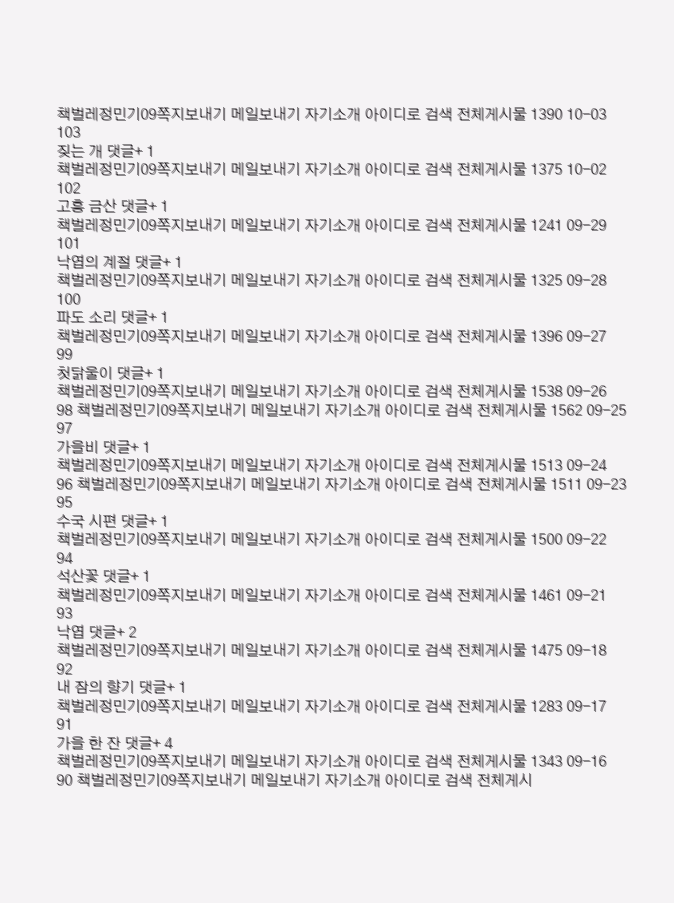책벌레정민기09쪽지보내기 메일보내기 자기소개 아이디로 검색 전체게시물 1390 10-03
103
짖는 개 댓글+ 1
책벌레정민기09쪽지보내기 메일보내기 자기소개 아이디로 검색 전체게시물 1375 10-02
102
고흥 금산 댓글+ 1
책벌레정민기09쪽지보내기 메일보내기 자기소개 아이디로 검색 전체게시물 1241 09-29
101
낙엽의 계절 댓글+ 1
책벌레정민기09쪽지보내기 메일보내기 자기소개 아이디로 검색 전체게시물 1325 09-28
100
파도 소리 댓글+ 1
책벌레정민기09쪽지보내기 메일보내기 자기소개 아이디로 검색 전체게시물 1396 09-27
99
첫닭울이 댓글+ 1
책벌레정민기09쪽지보내기 메일보내기 자기소개 아이디로 검색 전체게시물 1538 09-26
98 책벌레정민기09쪽지보내기 메일보내기 자기소개 아이디로 검색 전체게시물 1562 09-25
97
가을비 댓글+ 1
책벌레정민기09쪽지보내기 메일보내기 자기소개 아이디로 검색 전체게시물 1513 09-24
96 책벌레정민기09쪽지보내기 메일보내기 자기소개 아이디로 검색 전체게시물 1511 09-23
95
수국 시편 댓글+ 1
책벌레정민기09쪽지보내기 메일보내기 자기소개 아이디로 검색 전체게시물 1500 09-22
94
석산꽃 댓글+ 1
책벌레정민기09쪽지보내기 메일보내기 자기소개 아이디로 검색 전체게시물 1461 09-21
93
낙엽 댓글+ 2
책벌레정민기09쪽지보내기 메일보내기 자기소개 아이디로 검색 전체게시물 1475 09-18
92
내 잠의 향기 댓글+ 1
책벌레정민기09쪽지보내기 메일보내기 자기소개 아이디로 검색 전체게시물 1283 09-17
91
가을 한 잔 댓글+ 4
책벌레정민기09쪽지보내기 메일보내기 자기소개 아이디로 검색 전체게시물 1343 09-16
90 책벌레정민기09쪽지보내기 메일보내기 자기소개 아이디로 검색 전체게시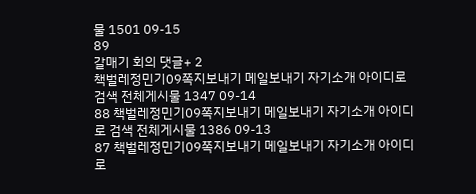물 1501 09-15
89
갈매기 회의 댓글+ 2
책벌레정민기09쪽지보내기 메일보내기 자기소개 아이디로 검색 전체게시물 1347 09-14
88 책벌레정민기09쪽지보내기 메일보내기 자기소개 아이디로 검색 전체게시물 1386 09-13
87 책벌레정민기09쪽지보내기 메일보내기 자기소개 아이디로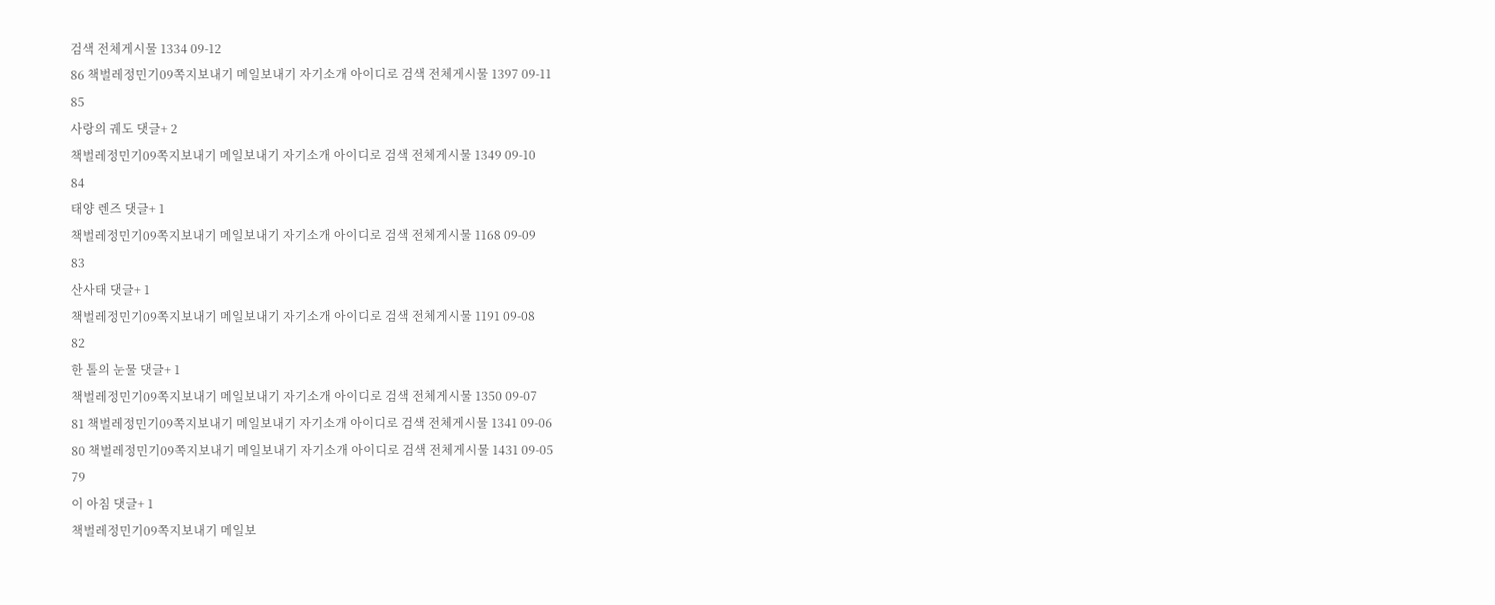검색 전체게시물 1334 09-12
86 책벌레정민기09쪽지보내기 메일보내기 자기소개 아이디로 검색 전체게시물 1397 09-11
85
사랑의 궤도 댓글+ 2
책벌레정민기09쪽지보내기 메일보내기 자기소개 아이디로 검색 전체게시물 1349 09-10
84
태양 렌즈 댓글+ 1
책벌레정민기09쪽지보내기 메일보내기 자기소개 아이디로 검색 전체게시물 1168 09-09
83
산사태 댓글+ 1
책벌레정민기09쪽지보내기 메일보내기 자기소개 아이디로 검색 전체게시물 1191 09-08
82
한 톨의 눈물 댓글+ 1
책벌레정민기09쪽지보내기 메일보내기 자기소개 아이디로 검색 전체게시물 1350 09-07
81 책벌레정민기09쪽지보내기 메일보내기 자기소개 아이디로 검색 전체게시물 1341 09-06
80 책벌레정민기09쪽지보내기 메일보내기 자기소개 아이디로 검색 전체게시물 1431 09-05
79
이 아침 댓글+ 1
책벌레정민기09쪽지보내기 메일보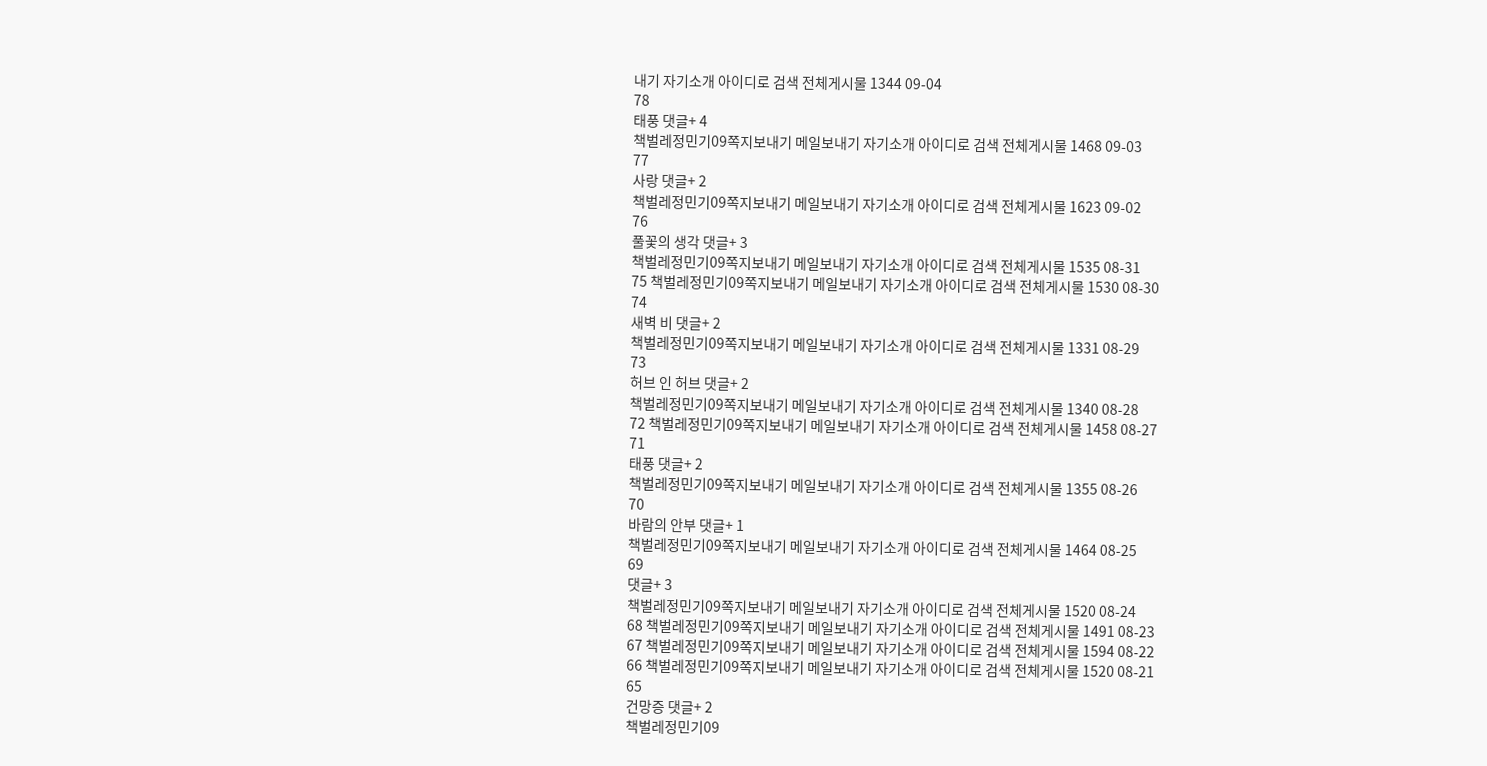내기 자기소개 아이디로 검색 전체게시물 1344 09-04
78
태풍 댓글+ 4
책벌레정민기09쪽지보내기 메일보내기 자기소개 아이디로 검색 전체게시물 1468 09-03
77
사랑 댓글+ 2
책벌레정민기09쪽지보내기 메일보내기 자기소개 아이디로 검색 전체게시물 1623 09-02
76
풀꽃의 생각 댓글+ 3
책벌레정민기09쪽지보내기 메일보내기 자기소개 아이디로 검색 전체게시물 1535 08-31
75 책벌레정민기09쪽지보내기 메일보내기 자기소개 아이디로 검색 전체게시물 1530 08-30
74
새벽 비 댓글+ 2
책벌레정민기09쪽지보내기 메일보내기 자기소개 아이디로 검색 전체게시물 1331 08-29
73
허브 인 허브 댓글+ 2
책벌레정민기09쪽지보내기 메일보내기 자기소개 아이디로 검색 전체게시물 1340 08-28
72 책벌레정민기09쪽지보내기 메일보내기 자기소개 아이디로 검색 전체게시물 1458 08-27
71
태풍 댓글+ 2
책벌레정민기09쪽지보내기 메일보내기 자기소개 아이디로 검색 전체게시물 1355 08-26
70
바람의 안부 댓글+ 1
책벌레정민기09쪽지보내기 메일보내기 자기소개 아이디로 검색 전체게시물 1464 08-25
69
댓글+ 3
책벌레정민기09쪽지보내기 메일보내기 자기소개 아이디로 검색 전체게시물 1520 08-24
68 책벌레정민기09쪽지보내기 메일보내기 자기소개 아이디로 검색 전체게시물 1491 08-23
67 책벌레정민기09쪽지보내기 메일보내기 자기소개 아이디로 검색 전체게시물 1594 08-22
66 책벌레정민기09쪽지보내기 메일보내기 자기소개 아이디로 검색 전체게시물 1520 08-21
65
건망증 댓글+ 2
책벌레정민기09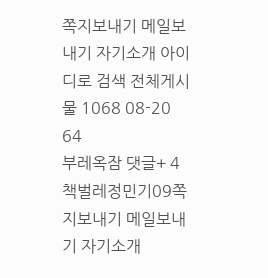쪽지보내기 메일보내기 자기소개 아이디로 검색 전체게시물 1068 08-20
64
부레옥잠 댓글+ 4
책벌레정민기09쪽지보내기 메일보내기 자기소개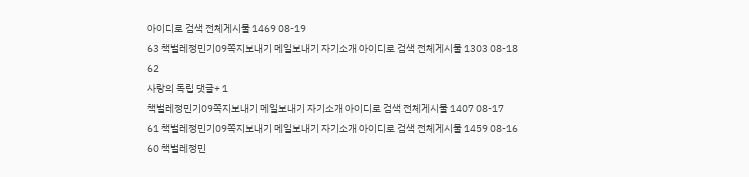아이디로 검색 전체게시물 1469 08-19
63 책벌레정민기09쪽지보내기 메일보내기 자기소개 아이디로 검색 전체게시물 1303 08-18
62
사랑의 독립 댓글+ 1
책벌레정민기09쪽지보내기 메일보내기 자기소개 아이디로 검색 전체게시물 1407 08-17
61 책벌레정민기09쪽지보내기 메일보내기 자기소개 아이디로 검색 전체게시물 1459 08-16
60 책벌레정민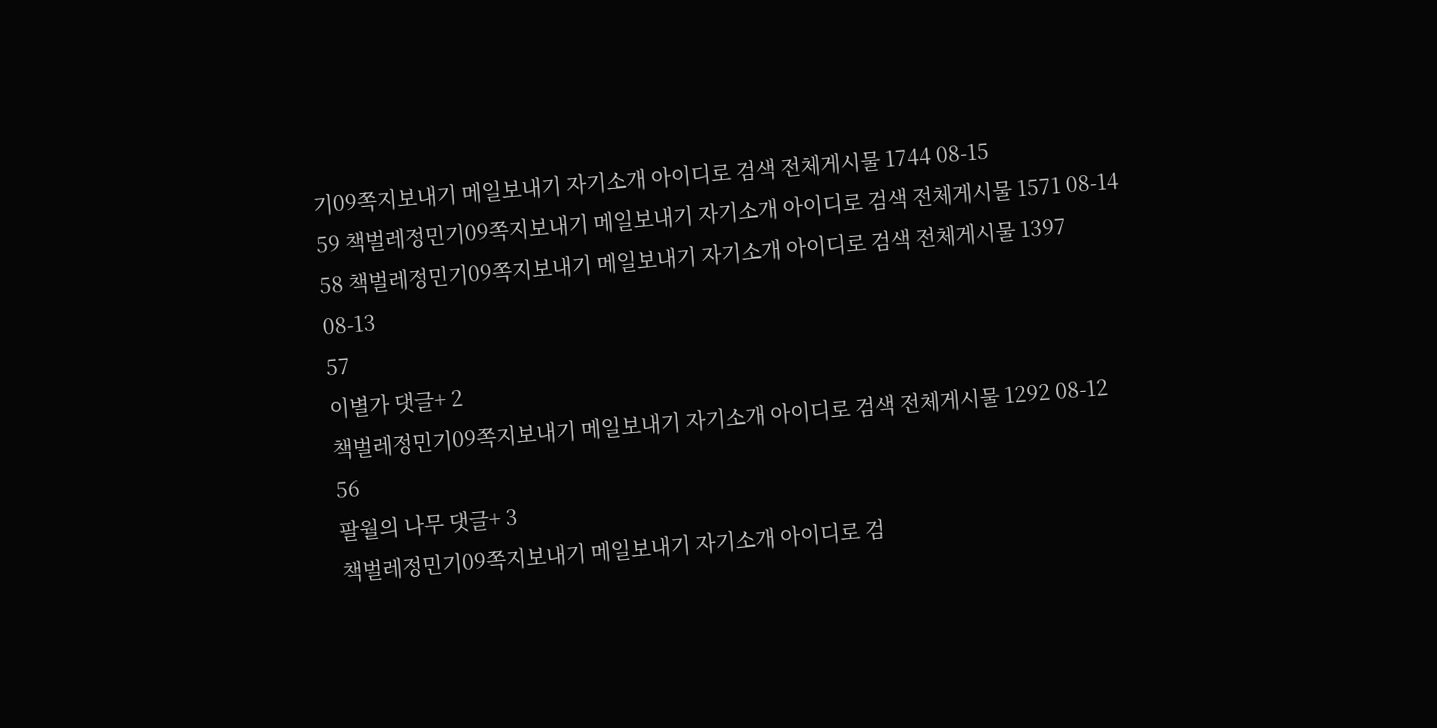기09쪽지보내기 메일보내기 자기소개 아이디로 검색 전체게시물 1744 08-15
59 책벌레정민기09쪽지보내기 메일보내기 자기소개 아이디로 검색 전체게시물 1571 08-14
58 책벌레정민기09쪽지보내기 메일보내기 자기소개 아이디로 검색 전체게시물 1397 08-13
57
이별가 댓글+ 2
책벌레정민기09쪽지보내기 메일보내기 자기소개 아이디로 검색 전체게시물 1292 08-12
56
팔월의 나무 댓글+ 3
책벌레정민기09쪽지보내기 메일보내기 자기소개 아이디로 검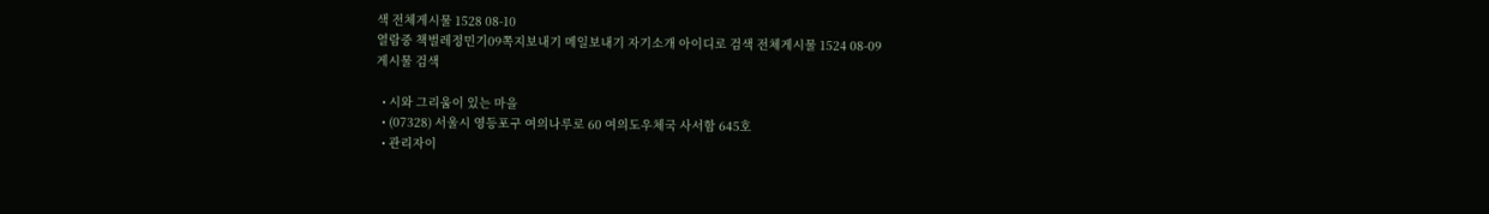색 전체게시물 1528 08-10
열람중 책벌레정민기09쪽지보내기 메일보내기 자기소개 아이디로 검색 전체게시물 1524 08-09
게시물 검색

  • 시와 그리움이 있는 마을
  • (07328) 서울시 영등포구 여의나루로 60 여의도우체국 사서함 645호
  • 관리자이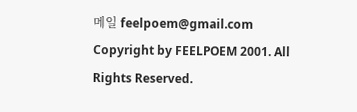메일 feelpoem@gmail.com
Copyright by FEELPOEM 2001. All Rights Reserved.